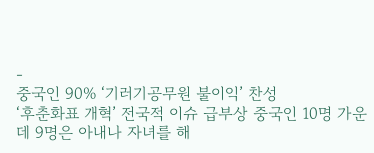-
중국인 90% ‘기러기공무원 불이익’ 찬성
‘후춘화표 개혁’ 전국적 이슈 급부상 중국인 10명 가운데 9명은 아내나 자녀를 해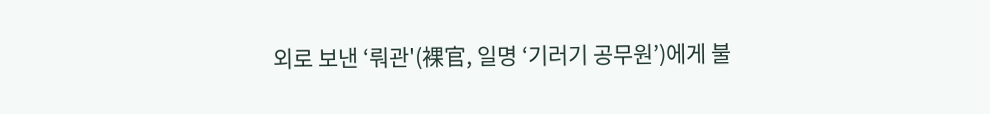외로 보낸 ‘뤄관'(裸官, 일명 ‘기러기 공무원’)에게 불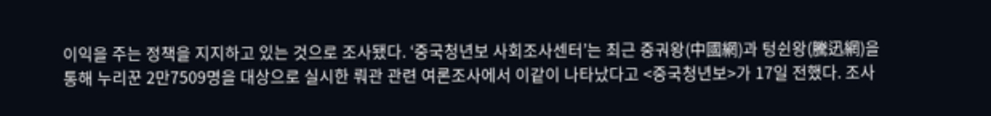이익을 주는 정책을 지지하고 있는 것으로 조사됐다. ‘중국청년보 사회조사센터’는 최근 중궈왕(中國網)과 텅쉰왕(騰迅網)을 통해 누리꾼 2만7509명을 대상으로 실시한 뤄관 관련 여론조사에서 이같이 나타났다고 <중국청년보>가 17일 전했다. 조사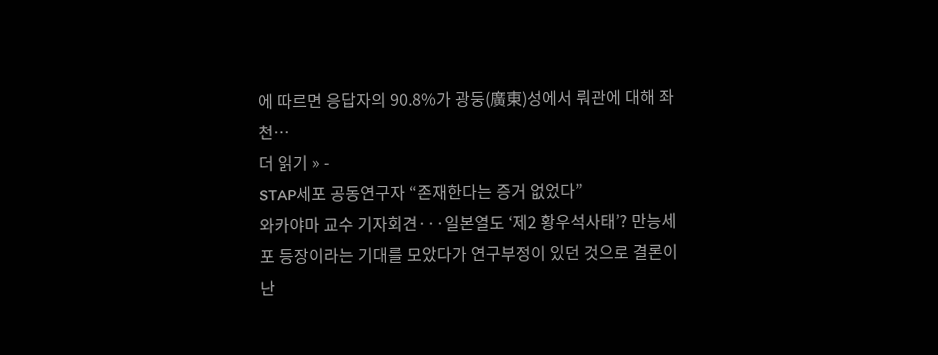에 따르면 응답자의 90.8%가 광둥(廣東)성에서 뤄관에 대해 좌천…
더 읽기 » -
STAP세포 공동연구자 “존재한다는 증거 없었다”
와카야마 교수 기자회견···일본열도 ‘제2 황우석사태’? 만능세포 등장이라는 기대를 모았다가 연구부정이 있던 것으로 결론이 난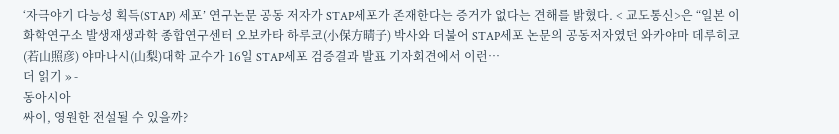‘자극야기 다능성 획득(STAP) 세포’ 연구논문 공동 저자가 STAP세포가 존재한다는 증거가 없다는 견해를 밝혔다. < 교도통신>은 “일본 이화학연구소 발생재생과학 종합연구센터 오보카타 하루코(小保方晴子) 박사와 더불어 STAP세포 논문의 공동저자였던 와카야마 데루히코(若山照彦) 야마나시(山梨)대학 교수가 16일 STAP세포 검증결과 발표 기자회견에서 이런…
더 읽기 » -
동아시아
싸이, 영원한 전설될 수 있을까?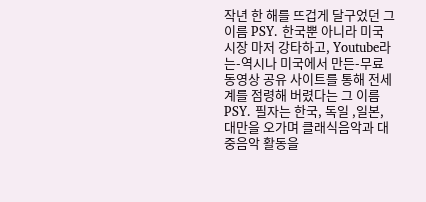작년 한 해를 뜨겁게 달구었던 그 이름 PSY. 한국뿐 아니라 미국 시장 마저 강타하고, Youtube라는-역시나 미국에서 만든-무료 동영상 공유 사이트를 통해 전세계를 점령해 버렸다는 그 이름 PSY. 필자는 한국, 독일 ,일본, 대만을 오가며 클래식음악과 대중음악 활동을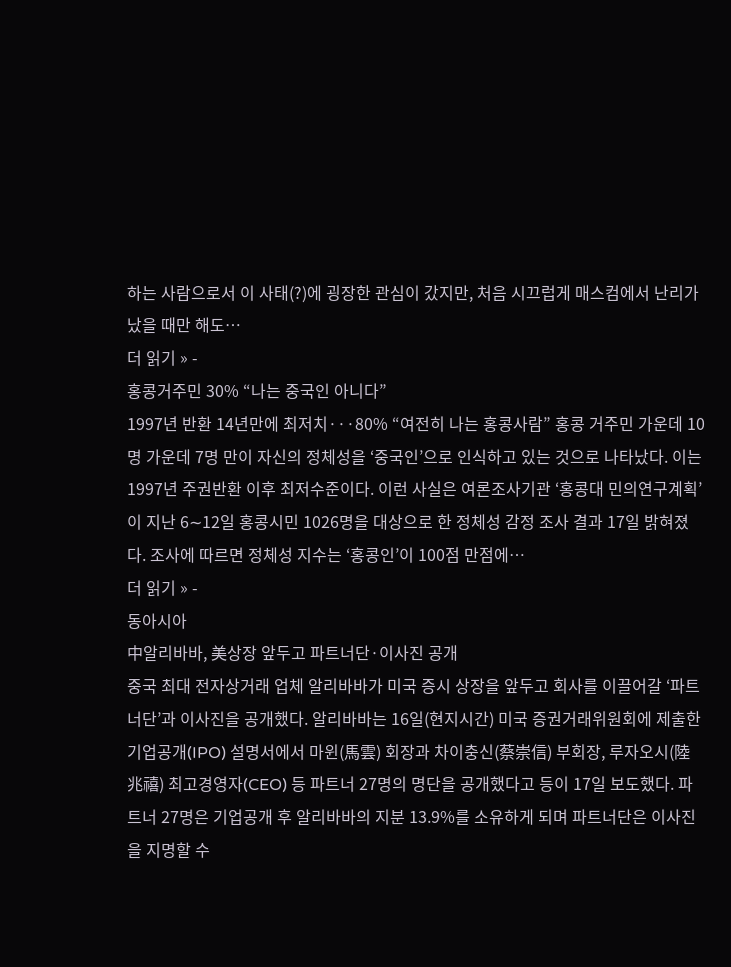하는 사람으로서 이 사태(?)에 굉장한 관심이 갔지만, 처음 시끄럽게 매스컴에서 난리가 났을 때만 해도…
더 읽기 » -
홍콩거주민 30% “나는 중국인 아니다”
1997년 반환 14년만에 최저치···80% “여전히 나는 홍콩사람” 홍콩 거주민 가운데 10명 가운데 7명 만이 자신의 정체성을 ‘중국인’으로 인식하고 있는 것으로 나타났다. 이는 1997년 주권반환 이후 최저수준이다. 이런 사실은 여론조사기관 ‘홍콩대 민의연구계획’이 지난 6∼12일 홍콩시민 1026명을 대상으로 한 정체성 감정 조사 결과 17일 밝혀졌다. 조사에 따르면 정체성 지수는 ‘홍콩인’이 100점 만점에…
더 읽기 » -
동아시아
中알리바바, 美상장 앞두고 파트너단·이사진 공개
중국 최대 전자상거래 업체 알리바바가 미국 증시 상장을 앞두고 회사를 이끌어갈 ‘파트너단’과 이사진을 공개했다. 알리바바는 16일(현지시간) 미국 증권거래위원회에 제출한 기업공개(IPO) 설명서에서 마윈(馬雲) 회장과 차이충신(蔡崇信) 부회장, 루자오시(陸兆禧) 최고경영자(CEO) 등 파트너 27명의 명단을 공개했다고 등이 17일 보도했다. 파트너 27명은 기업공개 후 알리바바의 지분 13.9%를 소유하게 되며 파트너단은 이사진을 지명할 수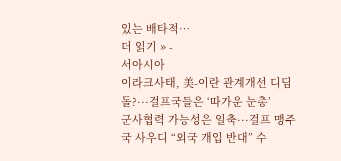있는 배타적…
더 읽기 » -
서아시아
이라크사태, 美-이란 관계개선 디딤돌?···걸프국들은 ‘따가운 눈총’
군사협력 가능성은 일축···걸프 맹주국 사우디 “외국 개입 반대” 수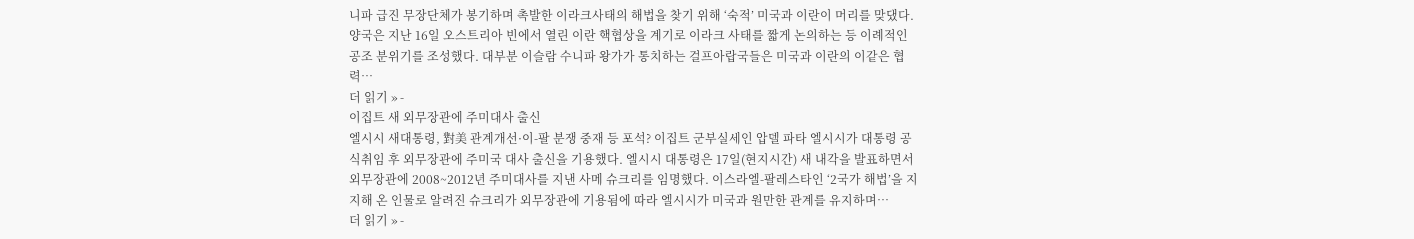니파 급진 무장단체가 봉기하며 촉발한 이라크사태의 해법을 찾기 위해 ‘숙적’ 미국과 이란이 머리를 맞댔다. 양국은 지난 16일 오스트리아 빈에서 열린 이란 핵협상을 계기로 이라크 사태를 짧게 논의하는 등 이례적인 공조 분위기를 조성했다. 대부분 이슬람 수니파 왕가가 통치하는 걸프아랍국들은 미국과 이란의 이같은 협력…
더 읽기 » -
이집트 새 외무장관에 주미대사 출신
엘시시 새대통령, 對美 관계개선·이-팔 분쟁 중재 등 포석? 이집트 군부실세인 압델 파타 엘시시가 대통령 공식취임 후 외무장관에 주미국 대사 출신을 기용했다. 엘시시 대통령은 17일(현지시간) 새 내각을 발표하면서 외무장관에 2008~2012년 주미대사를 지낸 사메 슈크리를 임명했다. 이스라엘-팔레스타인 ‘2국가 해법’을 지지해 온 인물로 알려진 슈크리가 외무장관에 기용됨에 따라 엘시시가 미국과 원만한 관계를 유지하며…
더 읽기 » -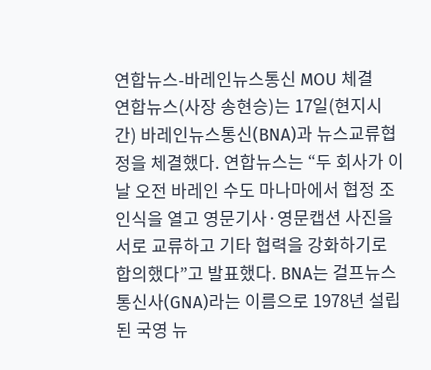연합뉴스-바레인뉴스통신 MOU 체결
연합뉴스(사장 송현승)는 17일(현지시간) 바레인뉴스통신(BNA)과 뉴스교류협정을 체결했다. 연합뉴스는 “두 회사가 이날 오전 바레인 수도 마나마에서 협정 조인식을 열고 영문기사·영문캡션 사진을 서로 교류하고 기타 협력을 강화하기로 합의했다”고 발표했다. BNA는 걸프뉴스통신사(GNA)라는 이름으로 1978년 설립된 국영 뉴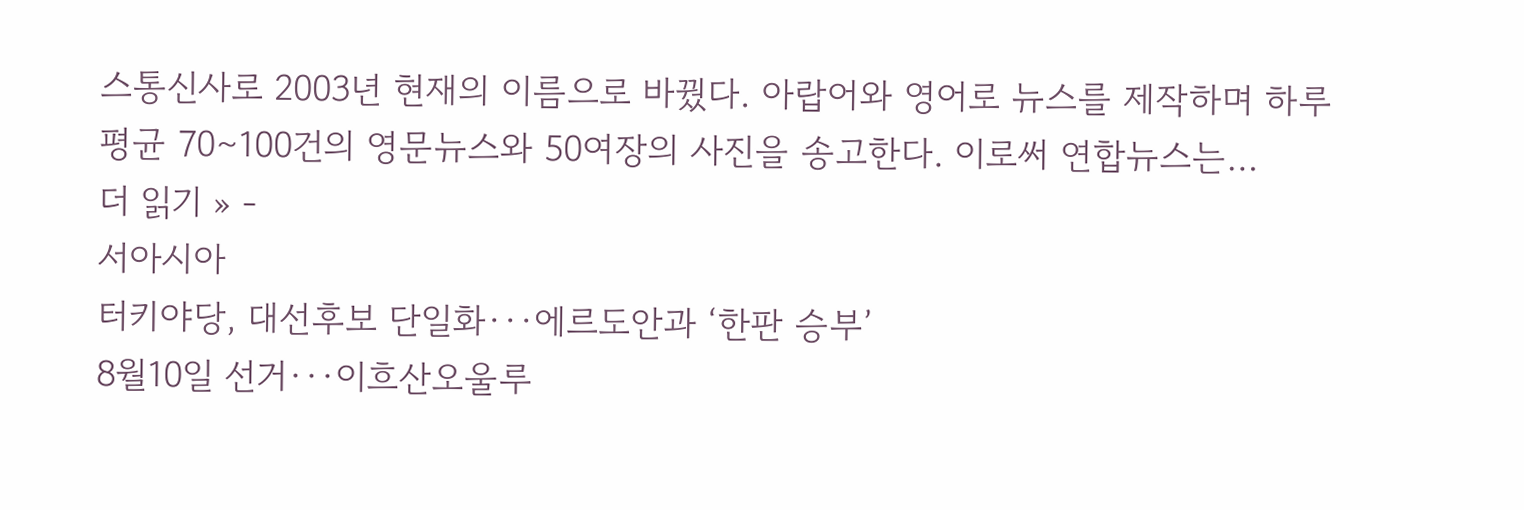스통신사로 2003년 현재의 이름으로 바꿨다. 아랍어와 영어로 뉴스를 제작하며 하루 평균 70∼100건의 영문뉴스와 50여장의 사진을 송고한다. 이로써 연합뉴스는…
더 읽기 » -
서아시아
터키야당, 대선후보 단일화···에르도안과 ‘한판 승부’
8월10일 선거···이흐산오울루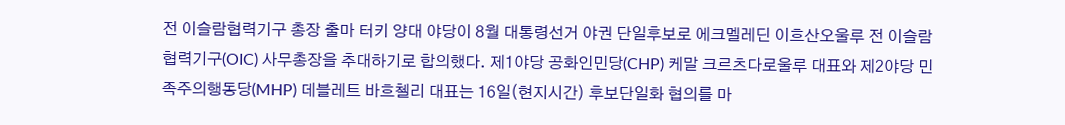전 이슬람협력기구 총장 출마 터키 양대 야당이 8월 대통령선거 야권 단일후보로 에크멜레딘 이흐산오울루 전 이슬람협력기구(OIC) 사무총장을 추대하기로 합의했다. 제1야당 공화인민당(CHP) 케말 크르츠다로울루 대표와 제2야당 민족주의행동당(MHP) 데블레트 바흐첼리 대표는 16일(현지시간) 후보단일화 협의를 마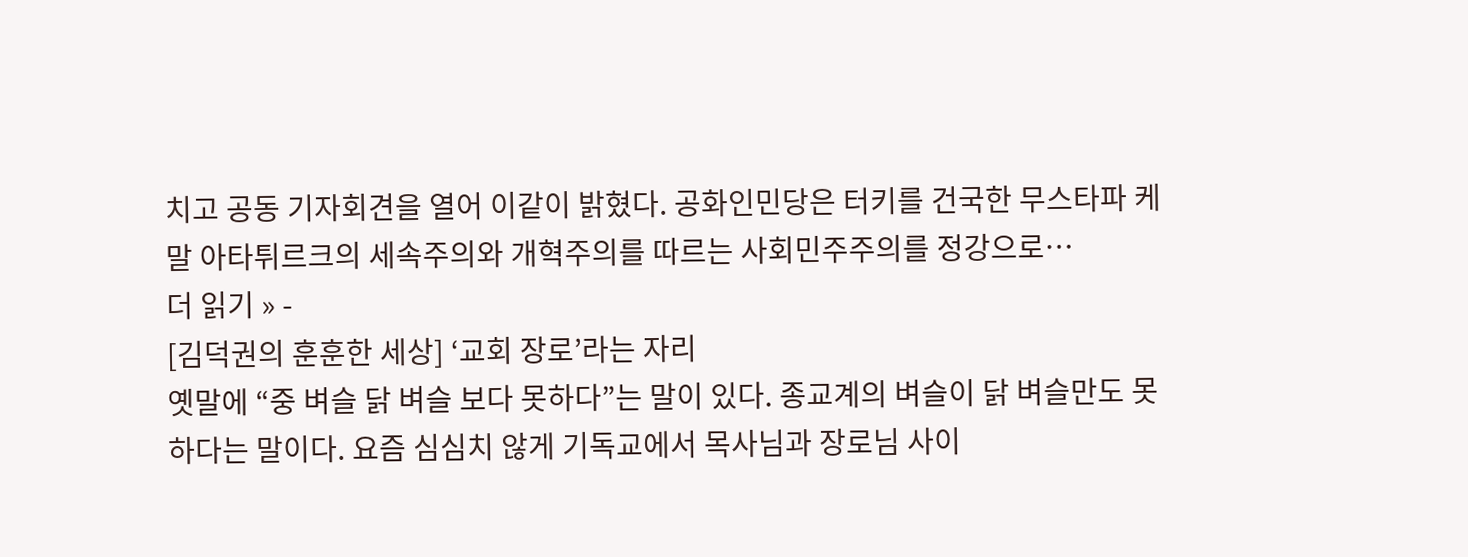치고 공동 기자회견을 열어 이같이 밝혔다. 공화인민당은 터키를 건국한 무스타파 케말 아타튀르크의 세속주의와 개혁주의를 따르는 사회민주주의를 정강으로…
더 읽기 » -
[김덕권의 훈훈한 세상] ‘교회 장로’라는 자리
옛말에 “중 벼슬 닭 벼슬 보다 못하다”는 말이 있다. 종교계의 벼슬이 닭 벼슬만도 못하다는 말이다. 요즘 심심치 않게 기독교에서 목사님과 장로님 사이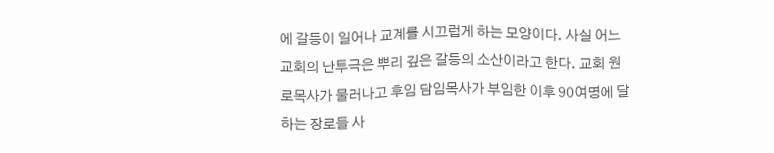에 갈등이 일어나 교계를 시끄럽게 하는 모양이다. 사실 어느 교회의 난투극은 뿌리 깊은 갈등의 소산이라고 한다. 교회 원로목사가 물러나고 후임 담임목사가 부임한 이후 90여명에 달하는 장로들 사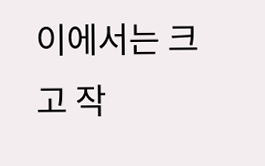이에서는 크고 작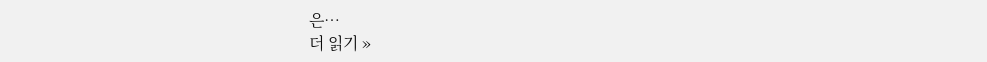은…
더 읽기 »